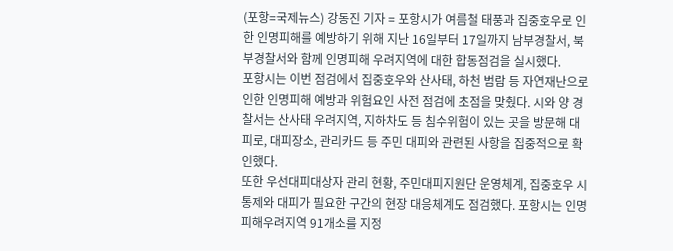(포항=국제뉴스) 강동진 기자 = 포항시가 여름철 태풍과 집중호우로 인한 인명피해를 예방하기 위해 지난 16일부터 17일까지 남부경찰서, 북부경찰서와 함께 인명피해 우려지역에 대한 합동점검을 실시했다.
포항시는 이번 점검에서 집중호우와 산사태, 하천 범람 등 자연재난으로 인한 인명피해 예방과 위험요인 사전 점검에 초점을 맞췄다. 시와 양 경찰서는 산사태 우려지역, 지하차도 등 침수위험이 있는 곳을 방문해 대피로, 대피장소, 관리카드 등 주민 대피와 관련된 사항을 집중적으로 확인했다.
또한 우선대피대상자 관리 현황, 주민대피지원단 운영체계, 집중호우 시 통제와 대피가 필요한 구간의 현장 대응체계도 점검했다. 포항시는 인명피해우려지역 91개소를 지정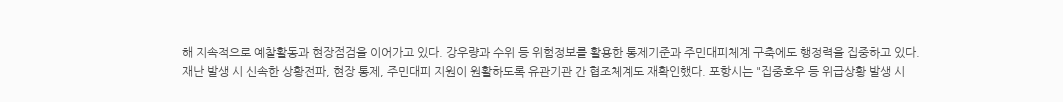해 지속적으로 예찰활동과 현장점검을 이어가고 있다. 강우량과 수위 등 위험정보를 활용한 통제기준과 주민대피체계 구축에도 행정력을 집중하고 있다.
재난 발생 시 신속한 상황전파, 현장 통제, 주민대피 지원이 원활하도록 유관기관 간 협조체계도 재확인했다. 포항시는 "집중호우 등 위급상황 발생 시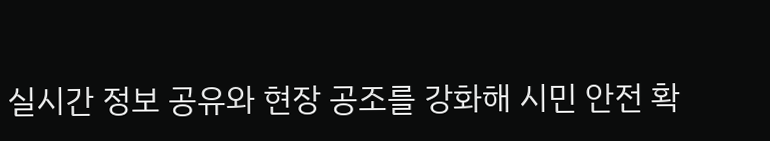실시간 정보 공유와 현장 공조를 강화해 시민 안전 확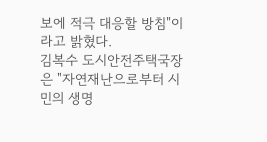보에 적극 대응할 방침"이라고 밝혔다.
김복수 도시안전주택국장은 "자연재난으로부터 시민의 생명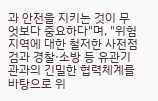과 안전을 지키는 것이 무엇보다 중요하다"며, "위험지역에 대한 철저한 사전점검과 경찰·소방 등 유관기관과의 긴밀한 협력체계를 바탕으로 위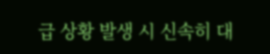급 상황 발생 시 신속히 대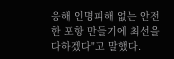응해 인명피해 없는 안전한 포항 만들기에 최선을 다하겠다"고 말했다.